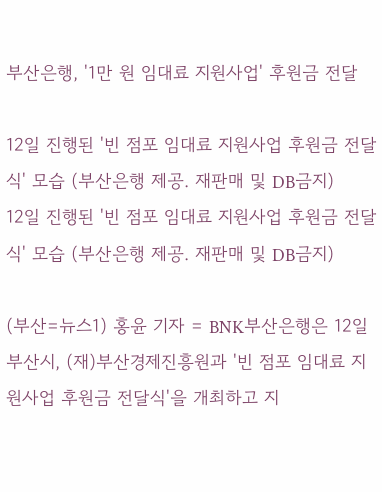부산은행, '1만 원 임대료 지원사업' 후원금 전달

12일 진행된 '빈 점포 임대료 지원사업 후원금 전달식' 모습 (부산은행 제공. 재판매 및 DB금지)
12일 진행된 '빈 점포 임대료 지원사업 후원금 전달식' 모습 (부산은행 제공. 재판매 및 DB금지)

(부산=뉴스1) 홍윤 기자 = BNK부산은행은 12일 부산시, (재)부산경제진흥원과 '빈 점포 임대료 지원사업 후원금 전달식'을 개최하고 지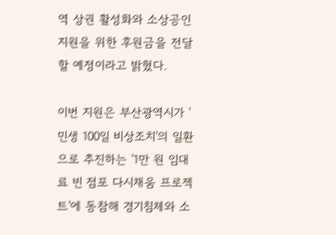역 상권 활성화와 소상공인 지원을 위한 후원금을 전달할 예정이라고 밝혔다.

이번 지원은 부산광역시가 '민생 100일 비상조치'의 일환으로 추진하는 '1만 원 임대료 빈 점포 다시채움 프로젝트'에 동참해 경기침체와 소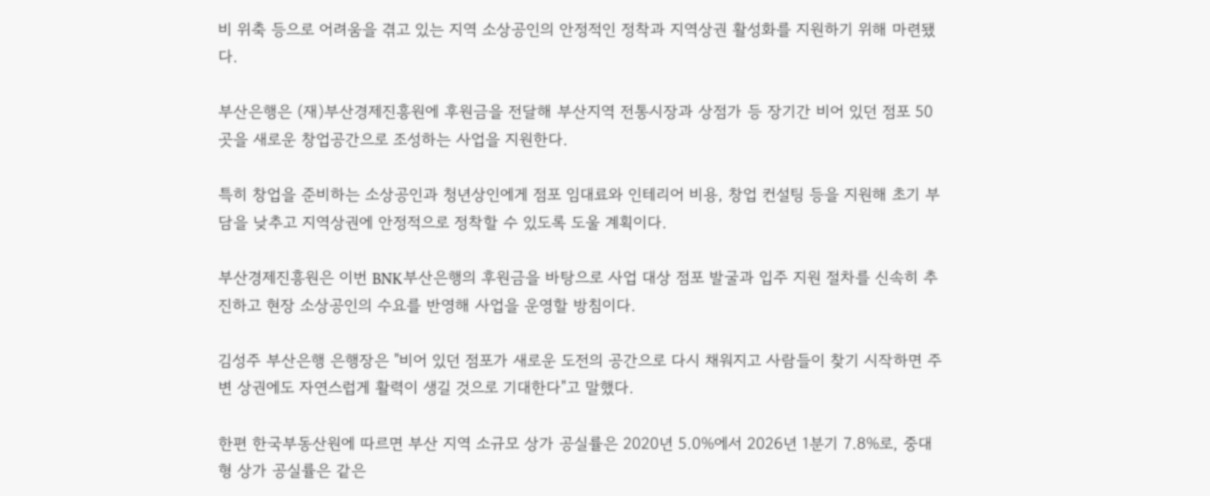비 위축 등으로 어려움을 겪고 있는 지역 소상공인의 안정적인 정착과 지역상권 활성화를 지원하기 위해 마련됐다.

부산은행은 (재)부산경제진흥원에 후원금을 전달해 부산지역 전통시장과 상점가 등 장기간 비어 있던 점포 50곳을 새로운 창업공간으로 조성하는 사업을 지원한다.

특히 창업을 준비하는 소상공인과 청년상인에게 점포 임대료와 인테리어 비용, 창업 컨설팅 등을 지원해 초기 부담을 낮추고 지역상권에 안정적으로 정착할 수 있도록 도울 계획이다.

부산경제진흥원은 이번 BNK부산은행의 후원금을 바탕으로 사업 대상 점포 발굴과 입주 지원 절차를 신속히 추진하고 현장 소상공인의 수요를 반영해 사업을 운영할 방침이다.

김성주 부산은행 은행장은 "비어 있던 점포가 새로운 도전의 공간으로 다시 채워지고 사람들이 찾기 시작하면 주변 상권에도 자연스럽게 활력이 생길 것으로 기대한다"고 말했다.

한편 한국부동산원에 따르면 부산 지역 소규모 상가 공실률은 2020년 5.0%에서 2026년 1분기 7.8%로, 중대형 상가 공실률은 같은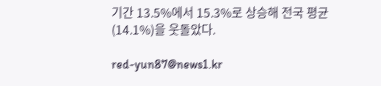기간 13.5%에서 15.3%로 상승해 전국 평균(14.1%)을 웃돌았다.

red-yun87@news1.kr